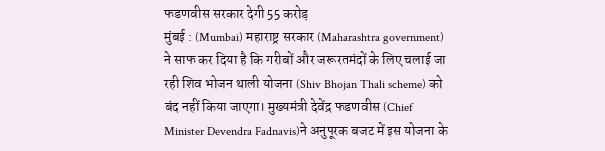फडणवीस सरकार देगी 55 करोड़
मुंबई : (Mumbai) महाराष्ट्र सरकार (Maharashtra government) ने साफ कर दिया है कि गरीबों और जरूरतमंदों के लिए चलाई जा रही शिव भोजन थाली योजना (Shiv Bhojan Thali scheme) को बंद नहीं किया जाएगा। मुख्यमंत्री देवेंद्र फडणवीस (Chief Minister Devendra Fadnavis)ने अनुपूरक बजट में इस योजना के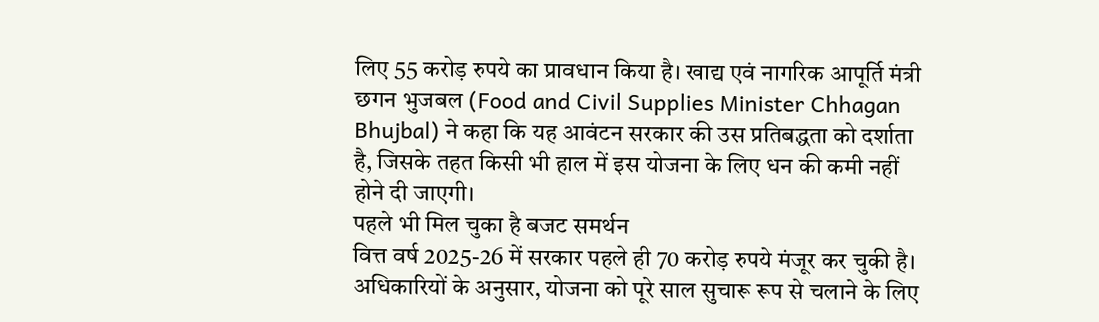लिए 55 करोड़ रुपये का प्रावधान किया है। खाद्य एवं नागरिक आपूर्ति मंत्री छगन भुजबल (Food and Civil Supplies Minister Chhagan Bhujbal) ने कहा कि यह आवंटन सरकार की उस प्रतिबद्धता को दर्शाता है, जिसके तहत किसी भी हाल में इस योजना के लिए धन की कमी नहीं होने दी जाएगी।
पहले भी मिल चुका है बजट समर्थन
वित्त वर्ष 2025-26 में सरकार पहले ही 70 करोड़ रुपये मंजूर कर चुकी है। अधिकारियों के अनुसार, योजना को पूरे साल सुचारू रूप से चलाने के लिए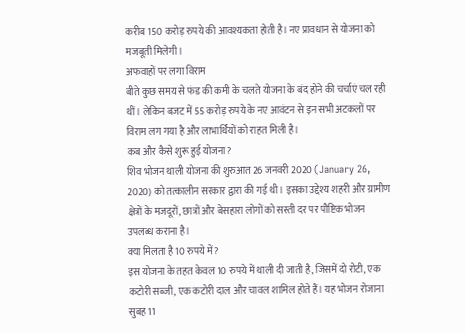करीब 150 करोड़ रुपये की आवश्यकता होती है। नए प्रावधान से योजना को मजबूती मिलेगी।
अफवाहों पर लगा विराम
बीते कुछ समय से फंड की कमी के चलते योजना के बंद होने की चर्चाएं चल रही थीं। लेकिन बजट में 55 करोड़ रुपये के नए आवंटन से इन सभी अटकलों पर विराम लग गया है और लाभार्थियों को राहत मिली है।
कब और कैसे शुरू हुई योजना?
शिव भोजन थाली योजना की शुरुआत 26 जनवरी 2020 (January 26, 2020) को तत्कालीन सरकार द्वारा की गई थी। इसका उद्देश्य शहरी और ग्रामीण क्षेत्रों के मजदूरों, छात्रों और बेसहारा लोगों को सस्ती दर पर पौष्टिक भोजन उपलब्ध कराना है।
क्या मिलता है 10 रुपये में?
इस योजना के तहत केवल 10 रुपये में थाली दी जाती है, जिसमें दो रोटी, एक कटोरी सब्जी, एक कटोरी दाल और चावल शामिल होते हैं। यह भोजन रोजाना सुबह 11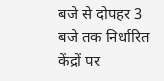बजे से दोपहर 3 बजे तक निर्धारित केंद्रों पर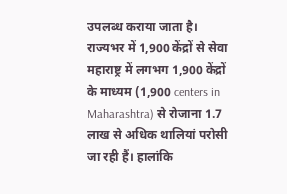उपलब्ध कराया जाता है।
राज्यभर में 1,900 केंद्रों से सेवा
महाराष्ट्र में लगभग 1,900 केंद्रों के माध्यम (1,900 centers in Maharashtra) से रोजाना 1.7 लाख से अधिक थालियां परोसी जा रही हैं। हालांकि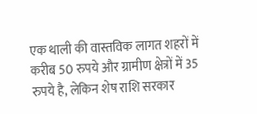एक थाली की वास्तविक लागत शहरों में करीब 50 रुपये और ग्रामीण क्षेत्रों में 35 रुपये है, लेकिन शेष राशि सरकार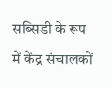सब्सिडी के रूप में केंद्र संचालकों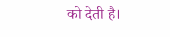को देती है।